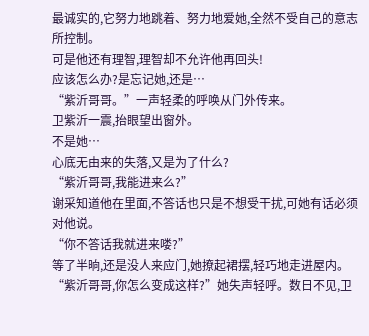最诚实的,它努力地跳着、努力地爱她,全然不受自己的意志所控制。
可是他还有理智,理智却不允许他再回头!
应该怎么办?是忘记她,还是…
“紫沂哥哥。”一声轻柔的呼唤从门外传来。
卫紫沂一震,抬眼望出窗外。
不是她…
心底无由来的失落,又是为了什么?
“紫沂哥哥,我能进来么?”
谢采知道他在里面,不答话也只是不想受干扰,可她有话必须对他说。
“你不答话我就进来喽?”
等了半晌,还是没人来应门,她撩起裙摆,轻巧地走进屋内。
“紫沂哥哥,你怎么变成这样?”她失声轻呼。数日不见,卫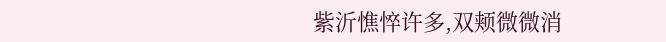紫沂憔悴许多,双颊微微消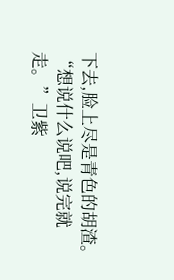下去,脸上尽是青色的胡渣。
“想说什么说吧,说完就走。”卫紫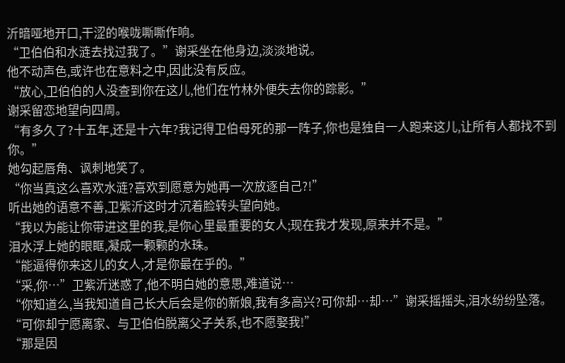沂暗哑地开口,干涩的喉咙嘶嘶作响。
“卫伯伯和水涟去找过我了。”谢采坐在他身边,淡淡地说。
他不动声色,或许也在意料之中,因此没有反应。
“放心,卫伯伯的人没查到你在这儿,他们在竹林外便失去你的踪影。”
谢采留恋地望向四周。
“有多久了?十五年,还是十六年?我记得卫伯母死的那一阵子,你也是独自一人跑来这儿,让所有人都找不到你。”
她勾起唇角、讽刺地笑了。
“你当真这么喜欢水涟?喜欢到愿意为她再一次放逐自己?!”
听出她的语意不善,卫紫沂这时才沉着脸转头望向她。
“我以为能让你带进这里的我,是你心里最重要的女人;现在我才发现,原来并不是。”
泪水浮上她的眼眶,凝成一颗颗的水珠。
“能逼得你来这儿的女人,才是你最在乎的。”
“采,你…”卫紫沂迷惑了,他不明白她的意思,难道说…
“你知道么,当我知道自己长大后会是你的新娘,我有多高兴?可你却…却…”谢采摇摇头,泪水纷纷坠落。“可你却宁愿离家、与卫伯伯脱离父子关系,也不愿娶我!”
“那是因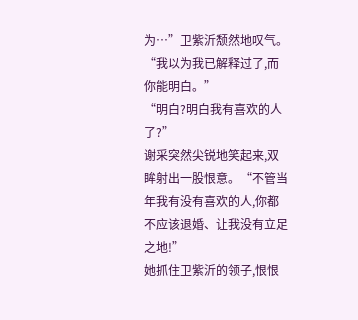为…”卫紫沂颓然地叹气。“我以为我已解释过了,而你能明白。”
“明白?明白我有喜欢的人了?”
谢采突然尖锐地笑起来,双眸射出一股恨意。“不管当年我有没有喜欢的人,你都不应该退婚、让我没有立足之地!”
她抓住卫紫沂的领子,恨恨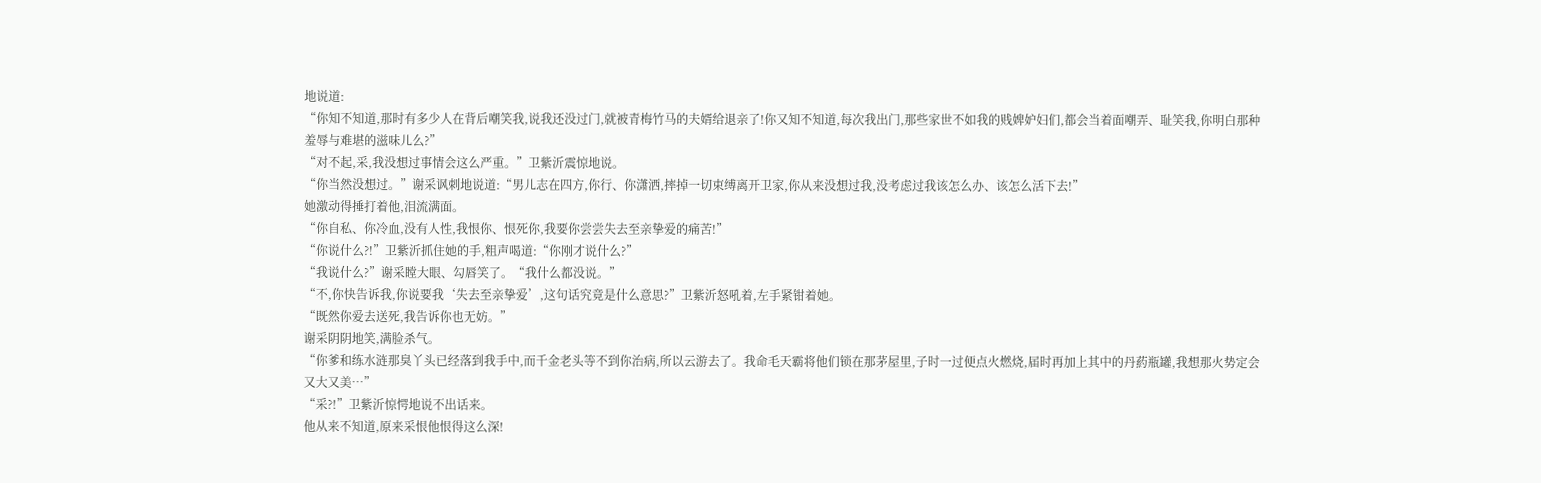地说道:
“你知不知道,那时有多少人在背后嘲笑我,说我还没过门,就被青梅竹马的夫婿给退亲了!你又知不知道,每次我出门,那些家世不如我的贱婢妒妇们,都会当着面嘲弄、耻笑我,你明白那种羞辱与难堪的滋味儿么?”
“对不起,采,我没想过事情会这么严重。”卫紫沂震惊地说。
“你当然没想过。”谢采讽刺地说道:“男儿志在四方,你行、你潇洒,摔掉一切束缚离开卫家,你从来没想过我,没考虑过我该怎么办、该怎么活下去!”
她激动得捶打着他,泪流满面。
“你自私、你冷血,没有人性,我恨你、恨死你,我要你尝尝失去至亲挚爱的痛苦!”
“你说什么?!”卫紫沂抓住她的手,粗声喝道:“你刚才说什么?”
“我说什么?”谢采瞠大眼、勾唇笑了。“我什么都没说。”
“不,你快告诉我,你说要我‘失去至亲挚爱’,这句话究竟是什么意思?”卫紫沂怒吼着,左手紧钳着她。
“既然你爱去送死,我告诉你也无妨。”
谢采阴阴地笑,满脸杀气。
“你爹和练水涟那臭丫头已经落到我手中,而千金老头等不到你治病,所以云游去了。我命毛天霸将他们锁在那茅屋里,子时一过便点火燃烧,届时再加上其中的丹葯瓶罐,我想那火势定会又大又美…”
“采?!”卫紫沂惊愕地说不出话来。
他从来不知道,原来采恨他恨得这么深!